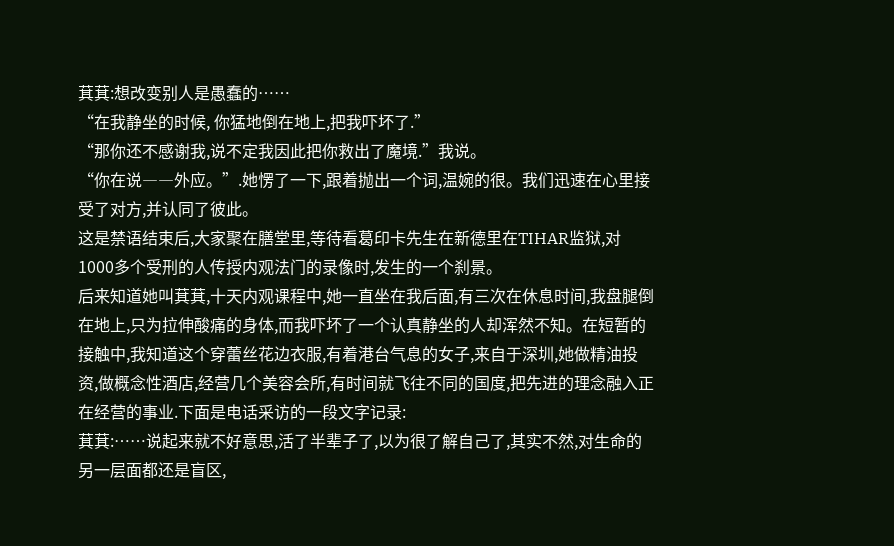萁萁:想改变别人是愚蠢的……
“在我静坐的时候, 你猛地倒在地上,把我吓坏了.”
“那你还不感谢我,说不定我因此把你救出了魔境.”我说。
“你在说――外应。”.她愣了一下,跟着抛出一个词,温婉的很。我们迅速在心里接受了对方,并认同了彼此。
这是禁语结束后,大家聚在膳堂里,等待看葛印卡先生在新德里在TIHAR监狱,对1000多个受刑的人传授内观法门的录像时,发生的一个刹景。
后来知道她叫萁萁,十天内观课程中,她一直坐在我后面,有三次在休息时间,我盘腿倒在地上,只为拉伸酸痛的身体,而我吓坏了一个认真静坐的人却浑然不知。在短暂的接触中,我知道这个穿蕾丝花边衣服,有着港台气息的女子,来自于深圳,她做精油投资,做概念性酒店,经营几个美容会所,有时间就飞往不同的国度,把先进的理念融入正在经营的事业.下面是电话采访的一段文字记录:
萁萁:……说起来就不好意思,活了半辈子了,以为很了解自己了,其实不然,对生命的另一层面都还是盲区,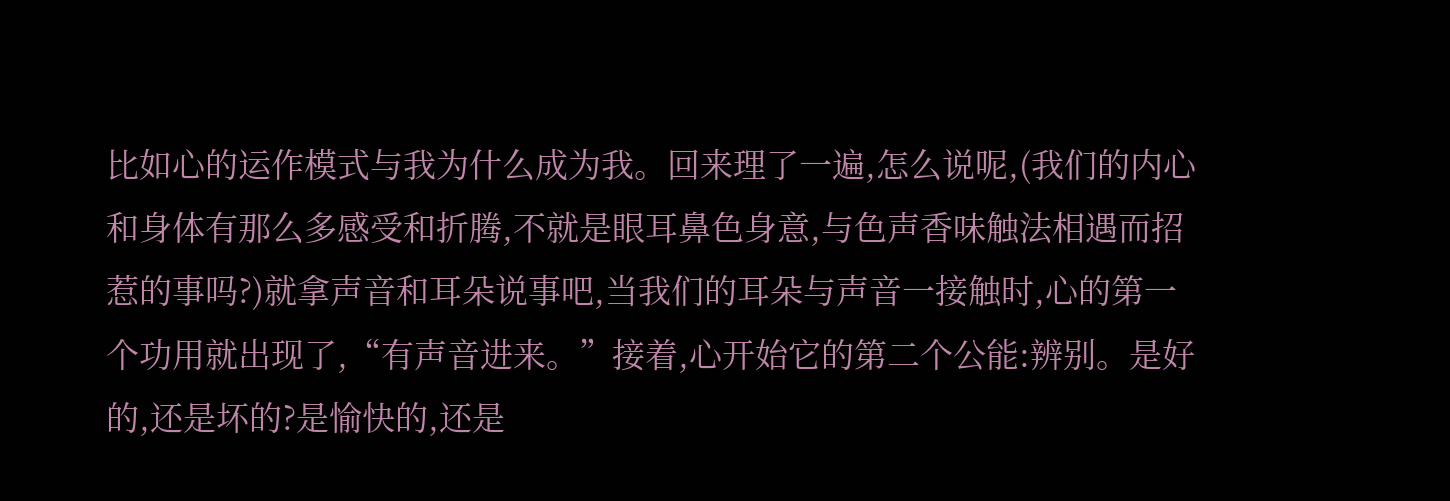比如心的运作模式与我为什么成为我。回来理了一遍,怎么说呢,(我们的内心和身体有那么多感受和折腾,不就是眼耳鼻色身意,与色声香味触法相遇而招惹的事吗?)就拿声音和耳朵说事吧,当我们的耳朵与声音一接触时,心的第一个功用就出现了,“有声音进来。”接着,心开始它的第二个公能:辨别。是好的,还是坏的?是愉快的,还是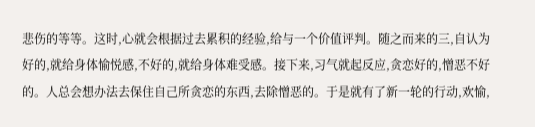悲伤的等等。这时,心就会根据过去累积的经验,给与一个价值评判。随之而来的三,自认为好的,就给身体愉悦感,不好的,就给身体难受感。接下来,习气就起反应,贪恋好的,憎恶不好的。人总会想办法去保住自己所贪恋的东西,去除憎恶的。于是就有了新一轮的行动,欢愉,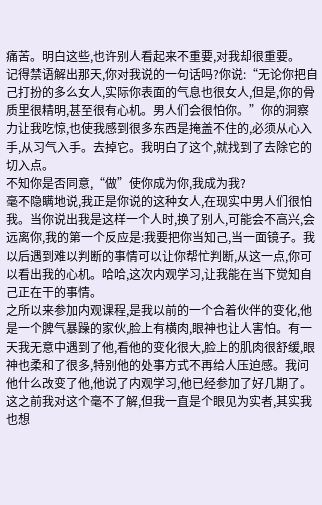痛苦。明白这些,也许别人看起来不重要,对我却很重要。
记得禁语解出那天,你对我说的一句话吗?你说:“无论你把自己打扮的多么女人,实际你表面的气息也很女人,但是,你的骨质里很精明,甚至很有心机。男人们会很怕你。”你的洞察力让我吃惊,也使我感到很多东西是掩盖不住的,必须从心入手,从习气入手。去掉它。我明白了这个,就找到了去除它的切入点。
不知你是否同意,“做”使你成为你,我成为我?
毫不隐瞒地说,我正是你说的这种女人,在现实中男人们很怕我。当你说出我是这样一个人时,换了别人,可能会不高兴,会远离你,我的第一个反应是:我要把你当知己,当一面镜子。我以后遇到难以判断的事情可以让你帮忙判断,从这一点,你可以看出我的心机。哈哈,这次内观学习,让我能在当下觉知自己正在干的事情。
之所以来参加内观课程,是我以前的一个合着伙伴的变化,他是一个脾气暴躁的家伙,脸上有横肉,眼神也让人害怕。有一天我无意中遇到了他,看他的变化很大,脸上的肌肉很舒缓,眼神也柔和了很多,特别他的处事方式不再给人压迫感。我问他什么改变了他,他说了内观学习,他已经参加了好几期了。这之前我对这个毫不了解,但我一直是个眼见为实者,其实我也想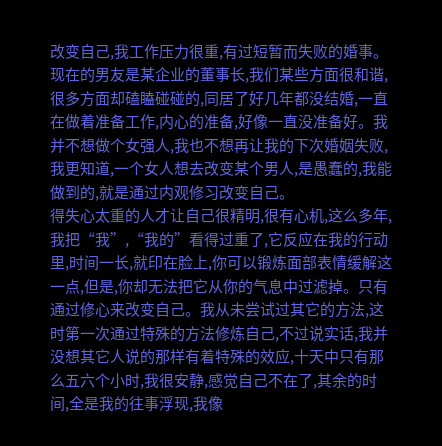改变自己,我工作压力很重,有过短暂而失败的婚事。现在的男友是某企业的董事长,我们某些方面很和谐,很多方面却磕瞌碰碰的,同居了好几年都没结婚,一直在做着准备工作,内心的准备,好像一直没准备好。我并不想做个女强人,我也不想再让我的下次婚姻失败,我更知道,一个女人想去改变某个男人,是愚蠢的,我能做到的,就是通过内观修习改变自己。
得失心太重的人才让自己很精明,很有心机,这么多年,我把“我”,“我的”看得过重了,它反应在我的行动里,时间一长,就印在脸上,你可以锻炼面部表情缓解这一点,但是,你却无法把它从你的气息中过滤掉。只有通过修心来改变自己。我从未尝试过其它的方法,这时第一次通过特殊的方法修炼自己,不过说实话,我并没想其它人说的那样有着特殊的效应,十天中只有那么五六个小时,我很安静,感觉自己不在了,其余的时间,全是我的往事浮现,我像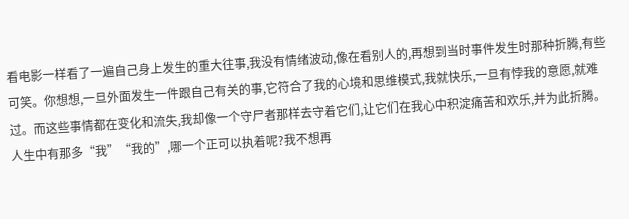看电影一样看了一遍自己身上发生的重大往事,我没有情绪波动,像在看别人的,再想到当时事件发生时那种折腾,有些可笑。你想想,一旦外面发生一件跟自己有关的事,它符合了我的心境和思维模式,我就快乐,一旦有悖我的意愿,就难过。而这些事情都在变化和流失,我却像一个守尸者那样去守着它们,让它们在我心中积淀痛苦和欢乐,并为此折腾。人生中有那多“我”“我的”,哪一个正可以执着呢?我不想再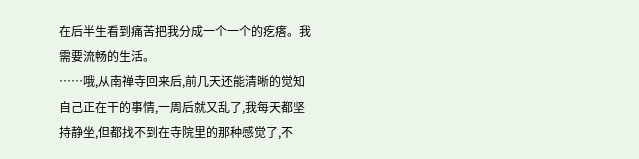在后半生看到痛苦把我分成一个一个的疙瘩。我需要流畅的生活。
……哦,从南禅寺回来后,前几天还能清晰的觉知自己正在干的事情,一周后就又乱了,我每天都坚持静坐,但都找不到在寺院里的那种感觉了,不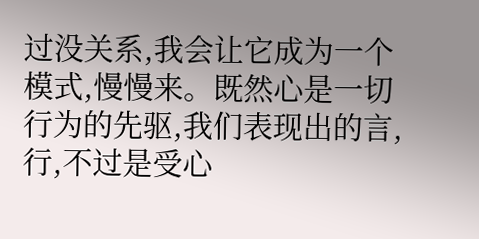过没关系,我会让它成为一个模式,慢慢来。既然心是一切行为的先驱,我们表现出的言,行,不过是受心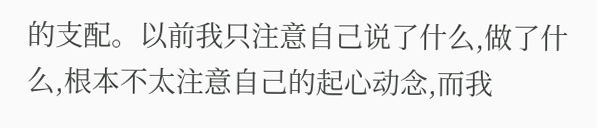的支配。以前我只注意自己说了什么,做了什么,根本不太注意自己的起心动念,而我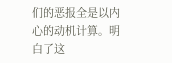们的恶报全是以内心的动机计算。明白了这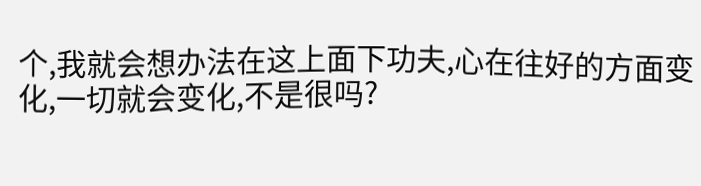个,我就会想办法在这上面下功夫,心在往好的方面变化,一切就会变化,不是很吗?